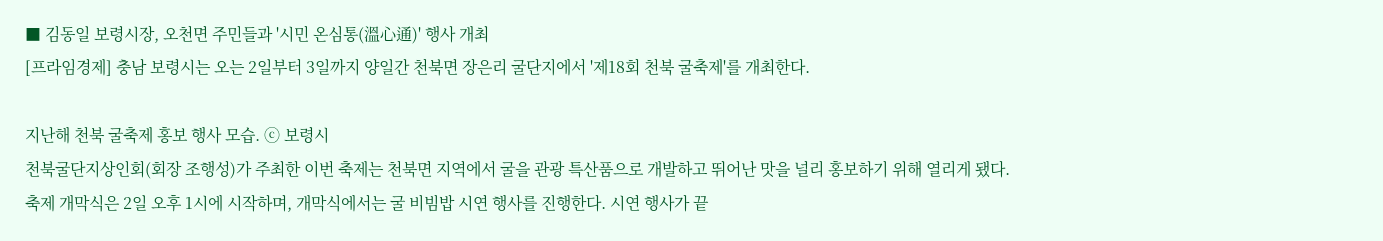■ 김동일 보령시장, 오천면 주민들과 '시민 온심통(溫心通)' 행사 개최
[프라임경제] 충남 보령시는 오는 2일부터 3일까지 양일간 천북면 장은리 굴단지에서 '제18회 천북 굴축제'를 개최한다.

지난해 천북 굴축제 홍보 행사 모습. ⓒ 보령시
천북굴단지상인회(회장 조행성)가 주최한 이번 축제는 천북면 지역에서 굴을 관광 특산품으로 개발하고 뛰어난 맛을 널리 홍보하기 위해 열리게 됐다.
축제 개막식은 2일 오후 1시에 시작하며, 개막식에서는 굴 비빔밥 시연 행사를 진행한다. 시연 행사가 끝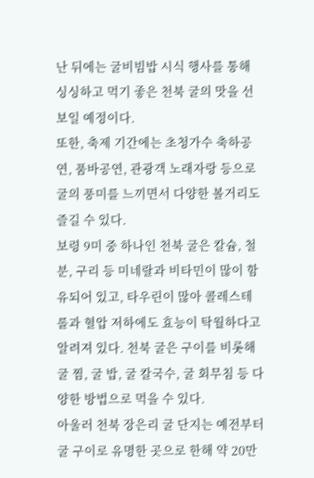난 뒤에는 굴비빔밥 시식 행사를 통해 싱싱하고 먹기 좋은 천북 굴의 맛을 선보일 예정이다.
또한, 축제 기간에는 초청가수 축하공연, 품바공연, 관광객 노래자랑 등으로 굴의 풍미를 느끼면서 다양한 볼거리도 즐길 수 있다.
보령 9미 중 하나인 천북 굴은 칼슘, 철분, 구리 등 미네랄과 비타민이 많이 함유되어 있고, 타우린이 많아 콜레스테롤과 혈압 저하에도 효능이 탁월하다고 알려져 있다. 천북 굴은 구이를 비롯해 굴 찜, 굴 밥, 굴 칼국수, 굴 회무침 등 다양한 방법으로 먹을 수 있다.
아울러 천북 장은리 굴 단지는 예전부터 굴 구이로 유명한 곳으로 한해 약 20만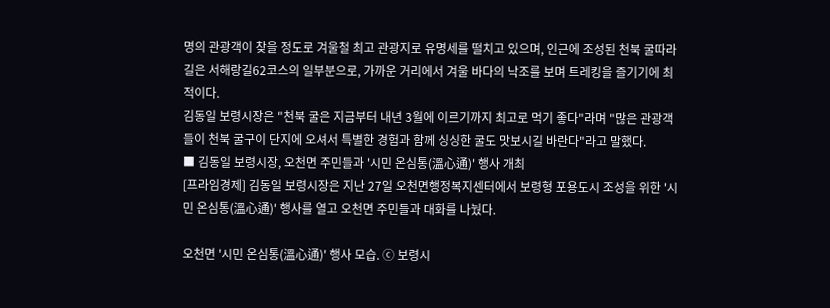명의 관광객이 찾을 정도로 겨울철 최고 관광지로 유명세를 떨치고 있으며, 인근에 조성된 천북 굴따라길은 서해랑길62코스의 일부분으로, 가까운 거리에서 겨울 바다의 낙조를 보며 트레킹을 즐기기에 최적이다.
김동일 보령시장은 "천북 굴은 지금부터 내년 3월에 이르기까지 최고로 먹기 좋다"라며 "많은 관광객들이 천북 굴구이 단지에 오셔서 특별한 경험과 함께 싱싱한 굴도 맛보시길 바란다"라고 말했다.
■ 김동일 보령시장, 오천면 주민들과 '시민 온심통(溫心通)' 행사 개최
[프라임경제] 김동일 보령시장은 지난 27일 오천면행정복지센터에서 보령형 포용도시 조성을 위한 '시민 온심통(溫心通)' 행사를 열고 오천면 주민들과 대화를 나눴다.

오천면 '시민 온심통(溫心通)' 행사 모습. ⓒ 보령시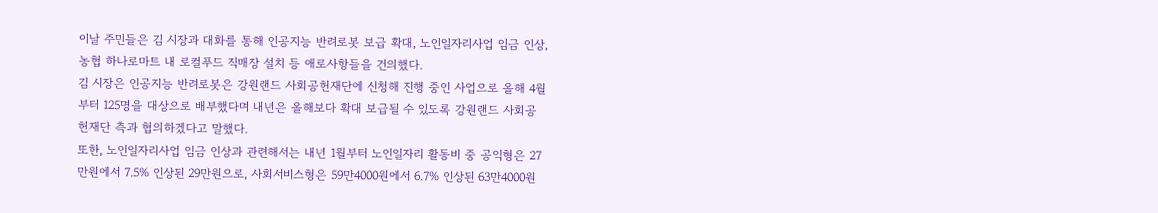이날 주민들은 김 시장과 대화를 통해 인공지능 반려로봇 보급 확대, 노인일자리사업 임금 인상, 농협 하나로마트 내 로컬푸드 직매장 설치 등 애로사항들을 건의했다.
김 시장은 인공지능 반려로봇은 강원랜드 사회공헌재단에 신청해 진행 중인 사업으로 올해 4월부터 125명을 대상으로 배부했다며 내년은 올해보다 확대 보급될 수 있도록 강원랜드 사회공헌재단 측과 협의하겠다고 말했다.
또한, 노인일자리사업 임금 인상과 관련해서는 내년 1월부터 노인일자리 활동비 중 공익형은 27만원에서 7.5% 인상된 29만원으로, 사회서비스형은 59만4000원에서 6.7% 인상된 63만4000원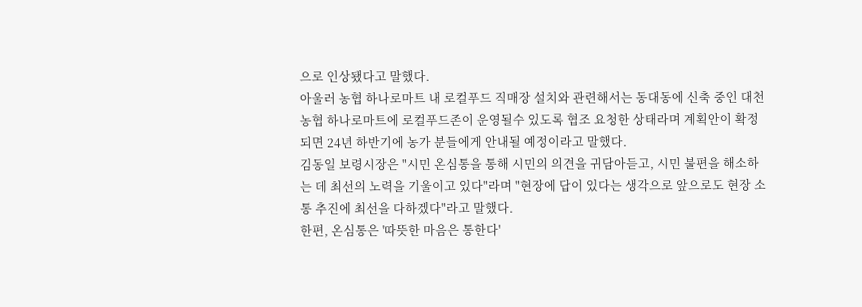으로 인상됐다고 말했다.
아울러 농협 하나로마트 내 로컬푸드 직매장 설치와 관련해서는 동대동에 신축 중인 대천농협 하나로마트에 로컬푸드존이 운영될수 있도록 협조 요청한 상태라며 계획안이 확정되면 24년 하반기에 농가 분들에게 안내될 예정이라고 말했다.
김동일 보령시장은 "시민 온심통을 통해 시민의 의견을 귀담아듣고, 시민 불편을 해소하는 데 최선의 노력을 기울이고 있다"라며 "현장에 답이 있다는 생각으로 앞으로도 현장 소통 추진에 최선을 다하겠다"라고 말했다.
한편, 온심통은 '따뜻한 마음은 통한다'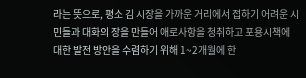라는 뜻으로, 평소 김 시장을 가까운 거리에서 접하기 어려운 시민들과 대화의 장을 만들어 애로사항을 청취하고 포용시책에 대한 발전 방안을 수렴하기 위해 1~2개월에 한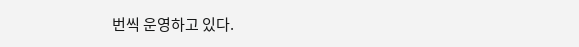번씩 운영하고 있다.